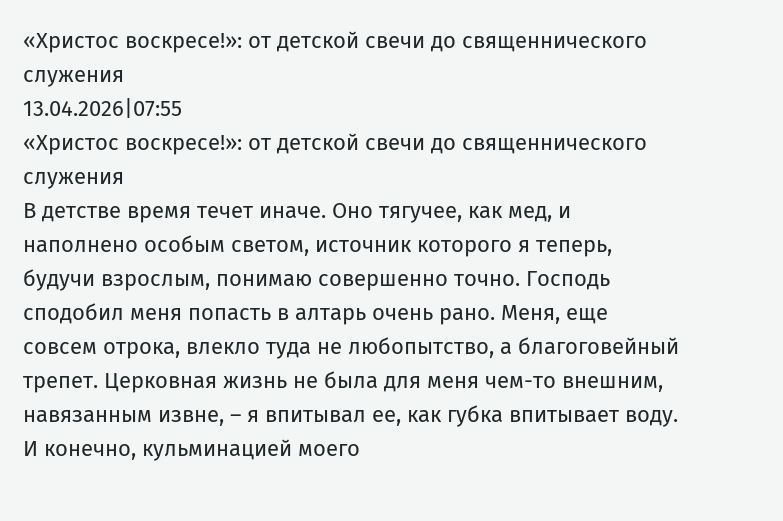«Христос воскресе!»: от детской свечи до священнического служения
13.04.2026|07:55
«Христос воскресе!»: от детской свечи до священнического служения
В детстве время течет иначе. Оно тягучее, как мед, и наполнено особым светом, источник которого я теперь, будучи взрослым, понимаю совершенно точно. Господь сподобил меня попасть в алтарь очень рано. Меня, еще совсем отрока, влекло туда не любопытство, а благоговейный трепет. Церковная жизнь не была для меня чем-то внешним, навязанным извне, – я впитывал ее, как губка впитывает воду.
И конечно, кульминацией моего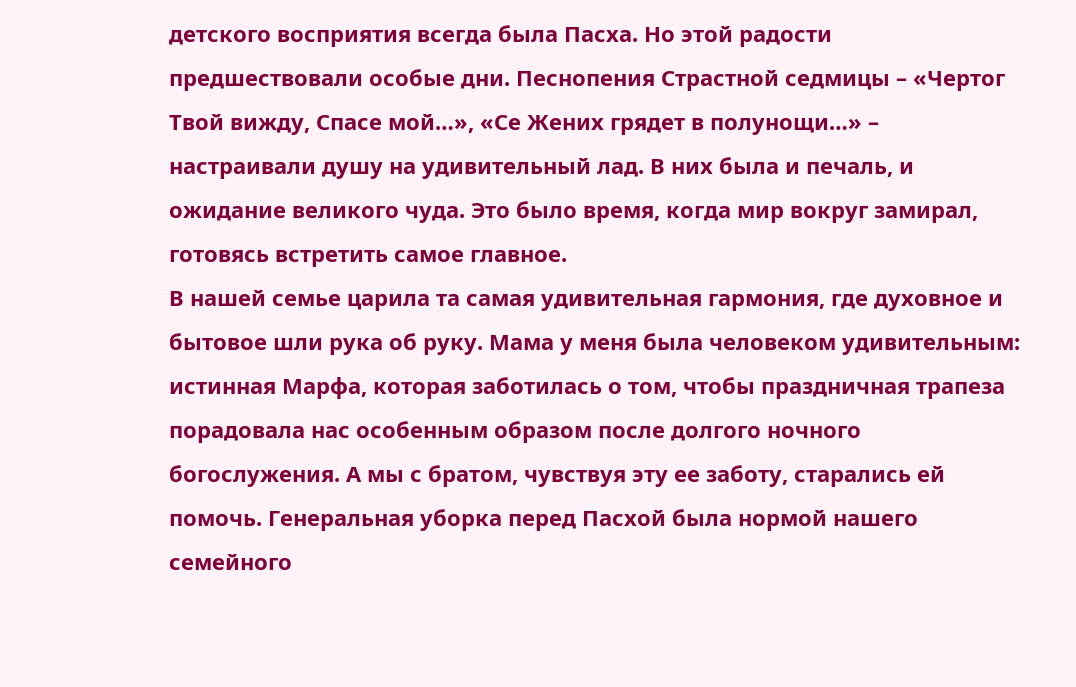детского восприятия всегда была Пасха. Но этой радости предшествовали особые дни. Песнопения Страстной седмицы – «Чертог Твой вижду, Спасе мой…», «Се Жених грядет в полунощи…» – настраивали душу на удивительный лад. В них была и печаль, и ожидание великого чуда. Это было время, когда мир вокруг замирал, готовясь встретить самое главное.
В нашей семье царила та самая удивительная гармония, где духовное и бытовое шли рука об руку. Мама у меня была человеком удивительным: истинная Марфа, которая заботилась о том, чтобы праздничная трапеза порадовала нас особенным образом после долгого ночного богослужения. А мы с братом, чувствуя эту ее заботу, старались ей помочь. Генеральная уборка перед Пасхой была нормой нашего семейного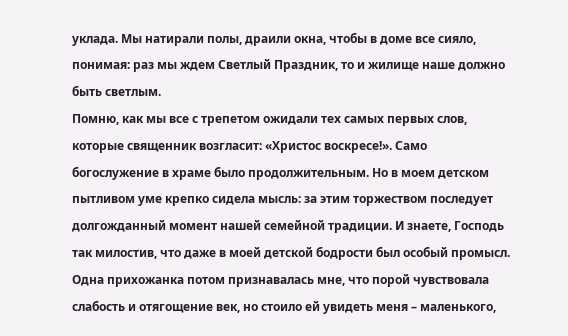уклада. Мы натирали полы, драили окна, чтобы в доме все сияло, понимая: раз мы ждем Светлый Праздник, то и жилище наше должно быть светлым.
Помню, как мы все с трепетом ожидали тех самых первых слов, которые священник возгласит: «Христос воскресе!». Само богослужение в храме было продолжительным. Но в моем детском пытливом уме крепко сидела мысль: за этим торжеством последует долгожданный момент нашей семейной традиции. И знаете, Господь так милостив, что даже в моей детской бодрости был особый промысл. Одна прихожанка потом признавалась мне, что порой чувствовала слабость и отягощение век, но стоило ей увидеть меня – маленького,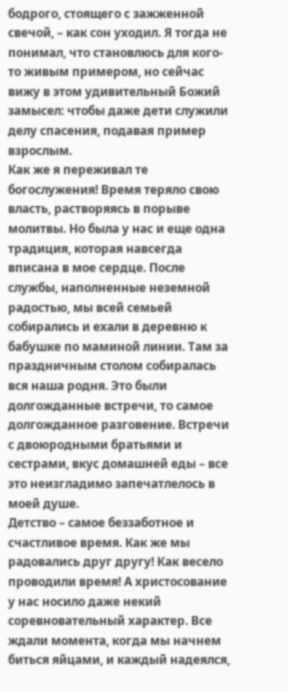бодрого, стоящего с зажженной свечой, – как сон уходил. Я тогда не понимал, что становлюсь для кого-то живым примером, но сейчас вижу в этом удивительный Божий замысел: чтобы даже дети служили делу спасения, подавая пример взрослым.
Как же я переживал те богослужения! Время теряло свою власть, растворяясь в порыве молитвы. Но была у нас и еще одна традиция, которая навсегда вписана в мое сердце. После службы, наполненные неземной радостью, мы всей семьей собирались и ехали в деревню к бабушке по маминой линии. Там за праздничным столом собиралась вся наша родня. Это были долгожданные встречи, то самое долгожданное разговение. Встречи с двоюродными братьями и сестрами, вкус домашней еды – все это неизгладимо запечатлелось в моей душе.
Детство – самое беззаботное и счастливое время. Как же мы радовались друг другу! Как весело проводили время! А христосование у нас носило даже некий соревновательный характер. Все ждали момента, когда мы начнем биться яйцами, и каждый надеялся,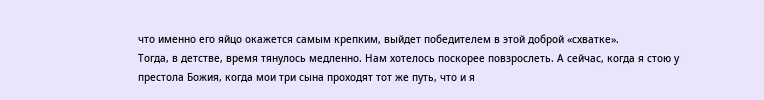что именно его яйцо окажется самым крепким, выйдет победителем в этой доброй «схватке».
Тогда, в детстве, время тянулось медленно. Нам хотелось поскорее повзрослеть. А сейчас, когда я стою у престола Божия, когда мои три сына проходят тот же путь, что и я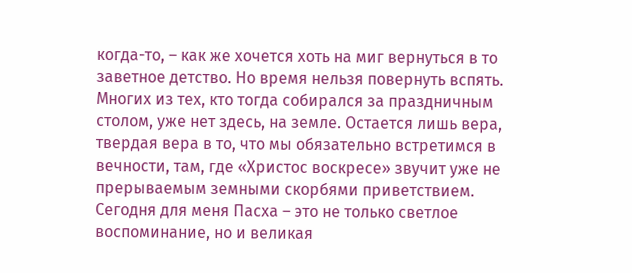когда-то, – как же хочется хоть на миг вернуться в то заветное детство. Но время нельзя повернуть вспять. Многих из тех, кто тогда собирался за праздничным столом, уже нет здесь, на земле. Остается лишь вера, твердая вера в то, что мы обязательно встретимся в вечности, там, где «Христос воскресе» звучит уже не прерываемым земными скорбями приветствием.
Сегодня для меня Пасха – это не только светлое воспоминание, но и великая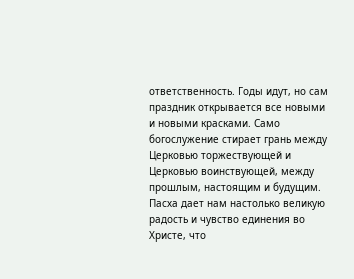ответственность. Годы идут, но сам праздник открывается все новыми и новыми красками. Само богослужение стирает грань между Церковью торжествующей и Церковью воинствующей, между прошлым, настоящим и будущим. Пасха дает нам настолько великую радость и чувство единения во Христе, что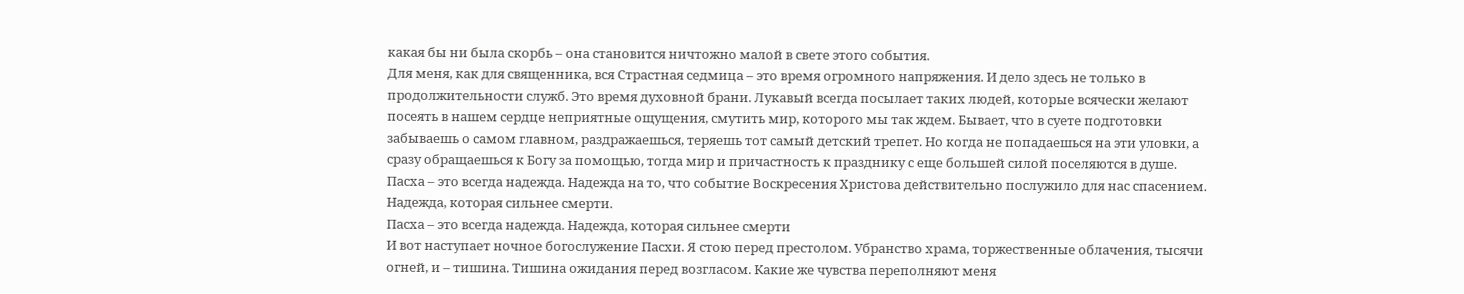какая бы ни была скорбь – она становится ничтожно малой в свете этого события.
Для меня, как для священника, вся Страстная седмица – это время огромного напряжения. И дело здесь не только в продолжительности служб. Это время духовной брани. Лукавый всегда посылает таких людей, которые всячески желают посеять в нашем сердце неприятные ощущения, смутить мир, которого мы так ждем. Бывает, что в суете подготовки забываешь о самом главном, раздражаешься, теряешь тот самый детский трепет. Но когда не попадаешься на эти уловки, а сразу обращаешься к Богу за помощью, тогда мир и причастность к празднику с еще большей силой поселяются в душе.
Пасха – это всегда надежда. Надежда на то, что событие Воскресения Христова действительно послужило для нас спасением. Надежда, которая сильнее смерти.
Пасха – это всегда надежда. Надежда, которая сильнее смерти
И вот наступает ночное богослужение Пасхи. Я стою перед престолом. Убранство храма, торжественные облачения, тысячи огней, и – тишина. Тишина ожидания перед возгласом. Какие же чувства переполняют меня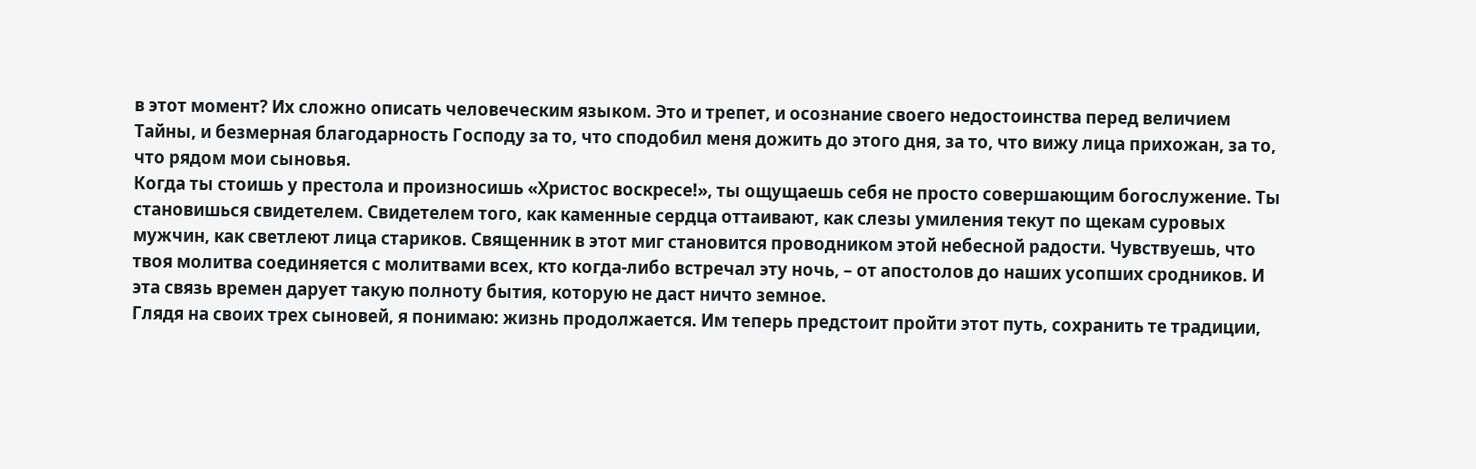в этот момент? Их сложно описать человеческим языком. Это и трепет, и осознание своего недостоинства перед величием Тайны, и безмерная благодарность Господу за то, что сподобил меня дожить до этого дня, за то, что вижу лица прихожан, за то, что рядом мои сыновья.
Когда ты стоишь у престола и произносишь «Христос воскресе!», ты ощущаешь себя не просто совершающим богослужение. Ты становишься свидетелем. Свидетелем того, как каменные сердца оттаивают, как слезы умиления текут по щекам суровых мужчин, как светлеют лица стариков. Священник в этот миг становится проводником этой небесной радости. Чувствуешь, что твоя молитва соединяется с молитвами всех, кто когда-либо встречал эту ночь, – от апостолов до наших усопших сродников. И эта связь времен дарует такую полноту бытия, которую не даст ничто земное.
Глядя на своих трех сыновей, я понимаю: жизнь продолжается. Им теперь предстоит пройти этот путь, сохранить те традиции,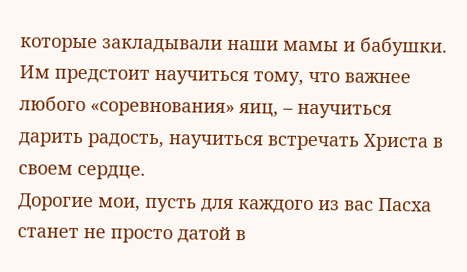которые закладывали наши мамы и бабушки. Им предстоит научиться тому, что важнее любого «соревнования» яиц, – научиться дарить радость, научиться встречать Христа в своем сердце.
Дорогие мои, пусть для каждого из вас Пасха станет не просто датой в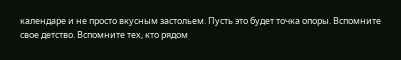календаре и не просто вкусным застольем. Пусть это будет точка опоры. Вспомните свое детство. Вспомните тех, кто рядом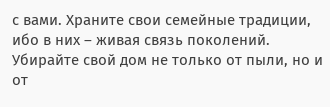с вами. Храните свои семейные традиции, ибо в них – живая связь поколений. Убирайте свой дом не только от пыли, но и от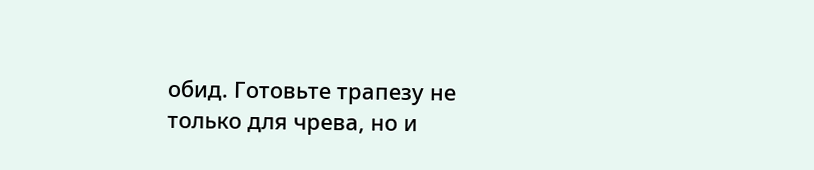обид. Готовьте трапезу не только для чрева, но и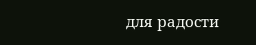для радости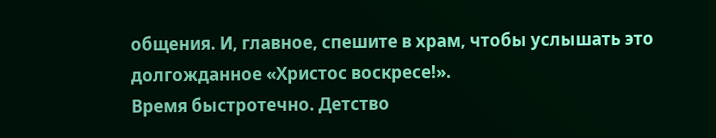общения. И, главное, спешите в храм, чтобы услышать это долгожданное «Христос воскресе!».
Время быстротечно. Детство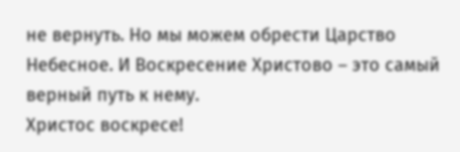не вернуть. Но мы можем обрести Царство Небесное. И Воскресение Христово – это самый верный путь к нему.
Христос воскресе!